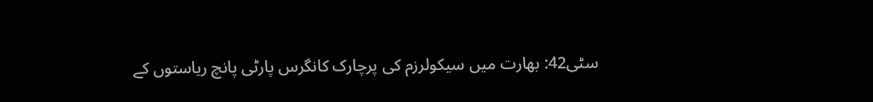سٹی42: بھارت میں سیکولرزم کی پرچارک کانگرس پارٹی پانچ ریاستوں کے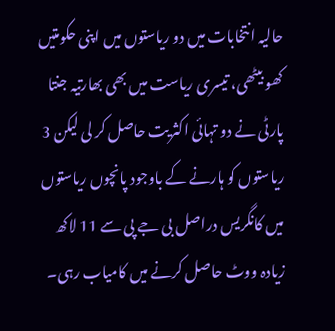حالیہ انتخابات میں دو ریاستوں میں اپنی حکومتیں کھو بیٹھی، تیسری ریاست میں بھی بھارتیہ جنتا پارٹی نے دو تہائی اکثریت حاصل کر لی لیکن 3 ریاستوں کو ہارنے کے باوجود پانچوں ریاستوں میں کانگریس دراصل بی جے پی سے 11 لاکھ زیادہ ووٹ حاصل کرنے میں کامیاب رہی۔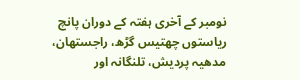نومبر کے آخری ہفتہ کے دوران پانچ ریاستوں چھتیس گڑھ، راجستھان، مدھیہ پردیش، تلنگانہ اور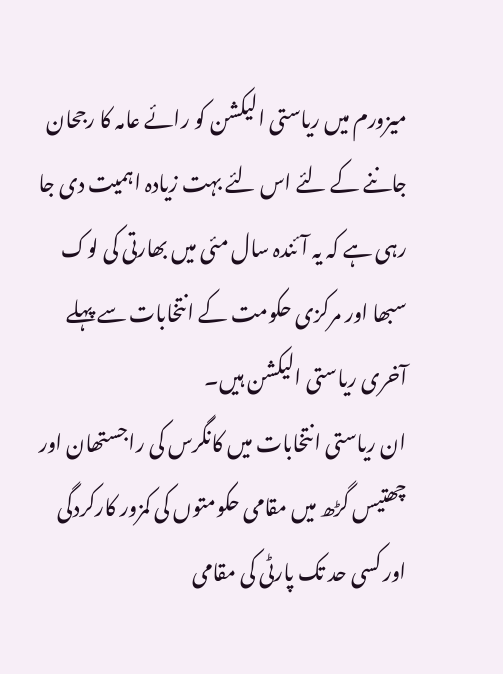میزورم میں ریاستی الیکشن کو رائے عامہ کا رجحان جاننے کے لئے اس لئے بہت زیادہ اہمیت دی جا رہی ہے کہ یہ آئندہ سال مئی میں بھارتی کی لوک سبھا اور مرکزی حکومت کے انتخابات سے پہلے آخری ریاستی الیکشن ہیں۔
ان ریاستی انتخابات میں کانگرس کی راجستھان اور چھتیس گڑھ میں مقامی حکومتوں کی کمزور کارکردگی اور کسی حد تک پارٹی کی مقامی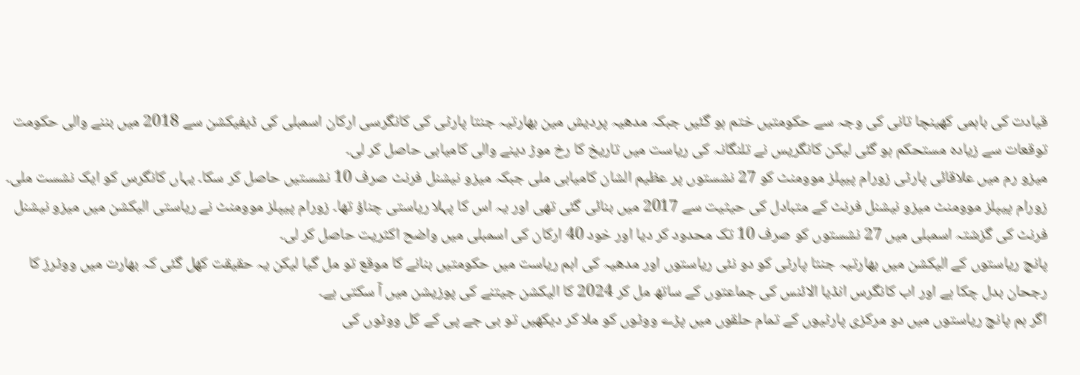قیادت کی باہمی کھینچا تانی کی وجہ سے حکومتیں ختم ہو گئیں جبکہ مدھیہ پردیش مین بھارتیہ جنتا پارٹی کی کانگرسی ارکان اسمبلی کی ڈیفیکشن سے 2018 میں بننے والی حکومت توقعات سے زیادہ مستحکم ہو گئی لیکن کانگریس نے تلنگانہ کی ریاست میں تاریخ کا رخ موڑ دینے والی کامیابی حاصل کر لی۔
میزو رم میں علاقائی پارٹی زورام پیپلز موومنٹ کو 27 نشستوں پر عظیم الشان کامیابی ملی جبکہ میزو نیشنل فرنٹ صرف 10 نشستیں حاصل کر سکا۔ یہاں کانگرس کو ایک نشست ملی۔ زورام پیپلز موومنٹ میزو نیشنل فرنٹ کے متبادل کی حیثیت سے 2017 میں بنائی گئی تھی اور یہ اس کا پہلا ریاستی چناؤ تھا۔ زورام پیپلز موومنٹ نے ریاستی الیکشن میں میزو نیشنل فرنٹ کی گزشتہ اسمبلی میں 27 نشستوں کو صرف 10 تک محدود کر دیا اور خود 40 ارکان کی اسمبلی میں واضح اکثریت حاصل کر لی۔
پانچ ریاستوں کے الیکشن میں بھارتیہ جنتا پارٹی کو دو نئی ریاستوں اور مدھیہ کی اہم ریاست میں حکومتیں بنانے کا موقع تو مل گیا لیکن یہ حقیقت کھل گئی کہ بھارت میں ووٹرز کا رجحان بدل چکا ہے اور اب کانگرس انڈیا الائنس کی جماعتوں کے ساتھ مل کر 2024 کا الیکشن جیتنے کی پوزیشن میں آ سکتی ہے۔
اگر ہم پانچ ریاستوں میں دو مرکزی پارٹیوں کے تمام حلقوں میں پڑے ووٹوں کو ملا کر دیکھیں تو بی جے پی کے کل ووٹوں کی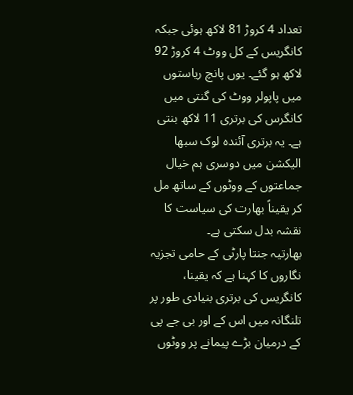تعداد 4 کروڑ 81 لاکھ ہوئی جبکہ کانگریس کے کل ووٹ 4 کروڑ 92 لاکھ ہو گئے۔ یوں پانچ ریاستوں میں پاپولر ووٹ کی گنتی میں کانگرس کی برتری 11 لاکھ بنتی ہے۔ یہ برتری آئندہ لوک سبھا الیکشن میں دوسری ہم خیال جماعتوں کے ووٹوں کے ساتھ مل کر یقیناً بھارت کی سیاست کا نقشہ بدل سکتی ہے۔
بھارتیہ جنتا پارٹی کے حامی تجزیہ نگاروں کا کہنا ہے کہ یقینا، کانگریس کی برتری بنیادی طور پر تلنگانہ میں اس کے اور بی جے پی کے درمیان بڑے پیمانے پر ووٹوں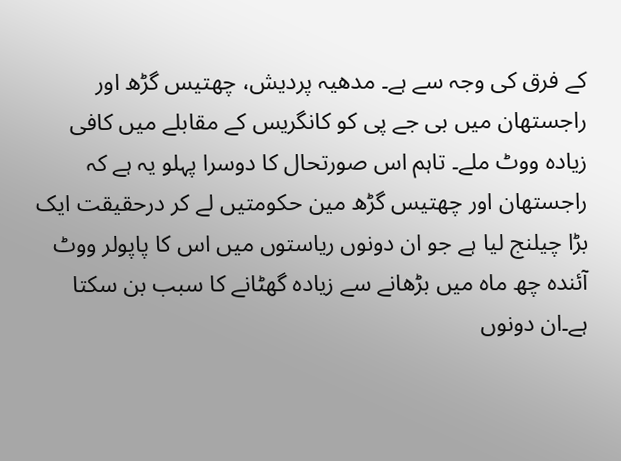کے فرق کی وجہ سے ہے۔ مدھیہ پردیش، چھتیس گڑھ اور راجستھان میں بی جے پی کو کانگریس کے مقابلے میں کافی زیادہ ووٹ ملے۔ تاہم اس صورتحال کا دوسرا پہلو یہ ہے کہ راجستھان اور چھتیس گڑھ مین حکومتیں لے کر درحقیقت ایک بڑا چیلنج لیا ہے جو ان دونوں ریاستوں میں اس کا پاپولر ووٹ آئندہ چھ ماہ میں بڑھانے سے زیادہ گھٹانے کا سبب بن سکتا ہے۔ان دونوں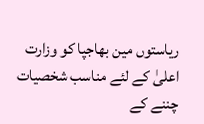ریاستوں مین بھاجپا کو وزارت اعلیٰ کے لئے مناسب شخصیات چننے کے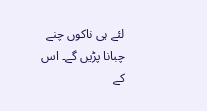لئے ہی ناکوں چنے چبانا پڑیں گے۔ اس کے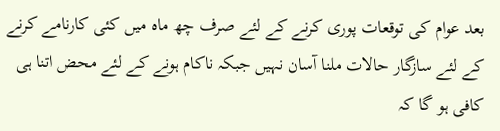بعد عوام کی توقعات پوری کرنے کے لئے صرف چھ ماہ میں کئی کارنامے کرنے کے لئے سازگار حالات ملنا آسان نہیں جبکہ ناکام ہونے کے لئے محض اتنا ہی کافی ہو گا کہ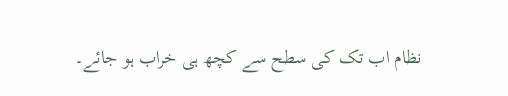نظام اب تک کی سطح سے کچھ ہی خراب ہو جائے۔